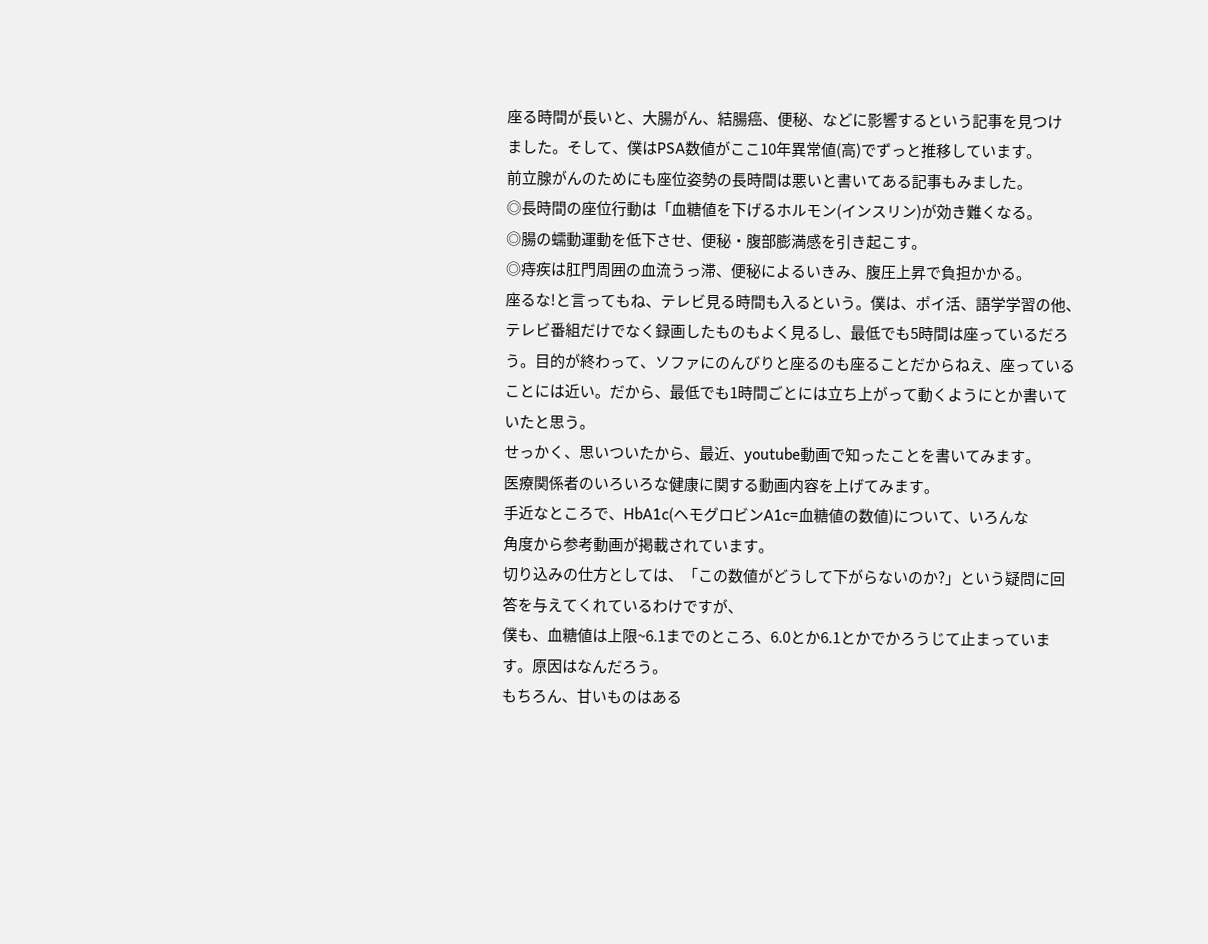座る時間が長いと、大腸がん、結腸癌、便秘、などに影響するという記事を見つけ
ました。そして、僕はPSA数値がここ10年異常値(高)でずっと推移しています。
前立腺がんのためにも座位姿勢の長時間は悪いと書いてある記事もみました。
◎長時間の座位行動は「血糖値を下げるホルモン(インスリン)が効き難くなる。
◎腸の蠕動運動を低下させ、便秘・腹部膨満感を引き起こす。
◎痔疾は肛門周囲の血流うっ滞、便秘によるいきみ、腹圧上昇で負担かかる。
座るな!と言ってもね、テレビ見る時間も入るという。僕は、ポイ活、語学学習の他、
テレビ番組だけでなく録画したものもよく見るし、最低でも5時間は座っているだろ
う。目的が終わって、ソファにのんびりと座るのも座ることだからねえ、座っている
ことには近い。だから、最低でも1時間ごとには立ち上がって動くようにとか書いて
いたと思う。
せっかく、思いついたから、最近、youtube動画で知ったことを書いてみます。
医療関係者のいろいろな健康に関する動画内容を上げてみます。
手近なところで、HbA1c(ヘモグロビンA1c=血糖値の数値)について、いろんな
角度から参考動画が掲載されています。
切り込みの仕方としては、「この数値がどうして下がらないのか?」という疑問に回
答を与えてくれているわけですが、
僕も、血糖値は上限~6.1までのところ、6.0とか6.1とかでかろうじて止まっていま
す。原因はなんだろう。
もちろん、甘いものはある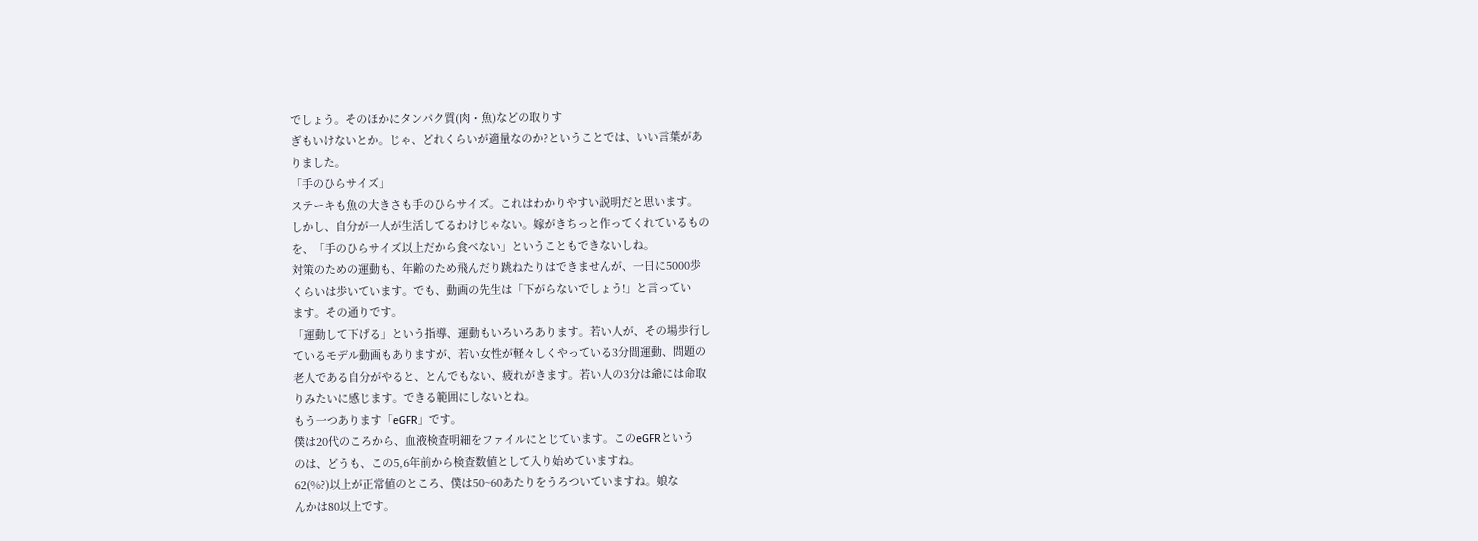でしょう。そのほかにタンパク質(肉・魚)などの取りす
ぎもいけないとか。じゃ、どれくらいが適量なのか?ということでは、いい言葉があ
りました。
「手のひらサイズ」
ステーキも魚の大きさも手のひらサイズ。これはわかりやすい説明だと思います。
しかし、自分が一人が生活してるわけじゃない。嫁がきちっと作ってくれているもの
を、「手のひらサイズ以上だから食べない」ということもできないしね。
対策のための運動も、年齢のため飛んだり跳ねたりはできませんが、一日に5000歩
くらいは歩いています。でも、動画の先生は「下がらないでしょう!」と言ってい
ます。その通りです。
「運動して下げる」という指導、運動もいろいろあります。若い人が、その場歩行し
ているモデル動画もありますが、若い女性が軽々しくやっている3分間運動、問題の
老人である自分がやると、とんでもない、疲れがきます。若い人の3分は爺には命取
りみたいに感じます。できる範囲にしないとね。
もう一つあります「eGFR」です。
僕は20代のころから、血液検査明細をファイルにとじています。このeGFRという
のは、どうも、この5,6年前から検査数値として入り始めていますね。
62(%?)以上が正常値のところ、僕は50~60あたりをうろついていますね。娘な
んかは80以上です。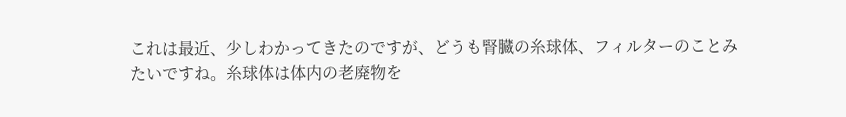これは最近、少しわかってきたのですが、どうも腎臓の糸球体、フィルターのことみ
たいですね。糸球体は体内の老廃物を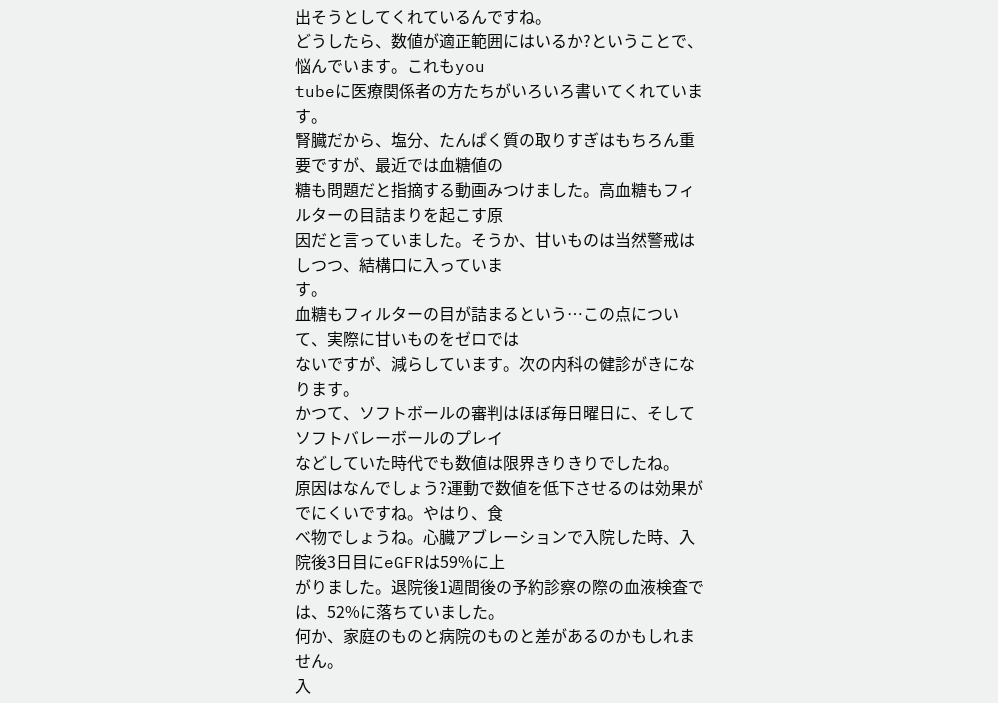出そうとしてくれているんですね。
どうしたら、数値が適正範囲にはいるか?ということで、悩んでいます。これもyou
tubeに医療関係者の方たちがいろいろ書いてくれています。
腎臓だから、塩分、たんぱく質の取りすぎはもちろん重要ですが、最近では血糖値の
糖も問題だと指摘する動画みつけました。高血糖もフィルターの目詰まりを起こす原
因だと言っていました。そうか、甘いものは当然警戒はしつつ、結構口に入っていま
す。
血糖もフィルターの目が詰まるという…この点について、実際に甘いものをゼロでは
ないですが、減らしています。次の内科の健診がきになります。
かつて、ソフトボールの審判はほぼ毎日曜日に、そしてソフトバレーボールのプレイ
などしていた時代でも数値は限界きりきりでしたね。
原因はなんでしょう?運動で数値を低下させるのは効果がでにくいですね。やはり、食
べ物でしょうね。心臓アブレーションで入院した時、入院後3日目にeGFRは59%に上
がりました。退院後1週間後の予約診察の際の血液検査では、52%に落ちていました。
何か、家庭のものと病院のものと差があるのかもしれません。
入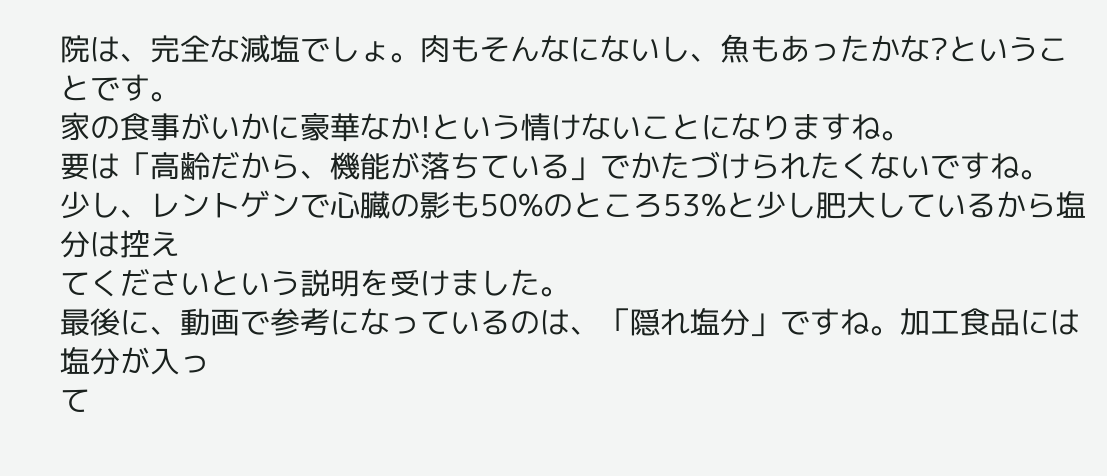院は、完全な減塩でしょ。肉もそんなにないし、魚もあったかな?ということです。
家の食事がいかに豪華なか!という情けないことになりますね。
要は「高齢だから、機能が落ちている」でかたづけられたくないですね。
少し、レントゲンで心臓の影も50%のところ53%と少し肥大しているから塩分は控え
てくださいという説明を受けました。
最後に、動画で参考になっているのは、「隠れ塩分」ですね。加工食品には塩分が入っ
て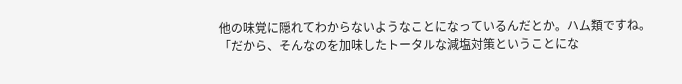他の味覚に隠れてわからないようなことになっているんだとか。ハム類ですね。
「だから、そんなのを加味したトータルな減塩対策ということにな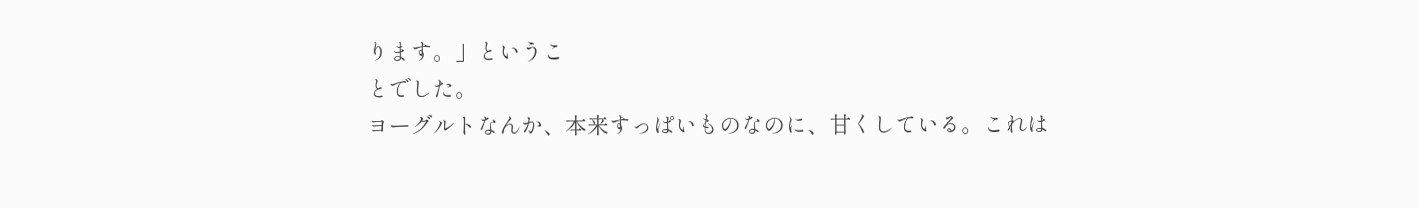ります。」というこ
とでした。
ヨーグルトなんか、本来すっぱいものなのに、甘くしている。これは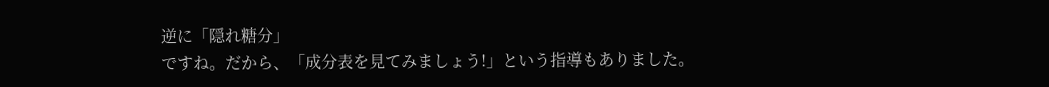逆に「隠れ糖分」
ですね。だから、「成分表を見てみましょう!」という指導もありました。